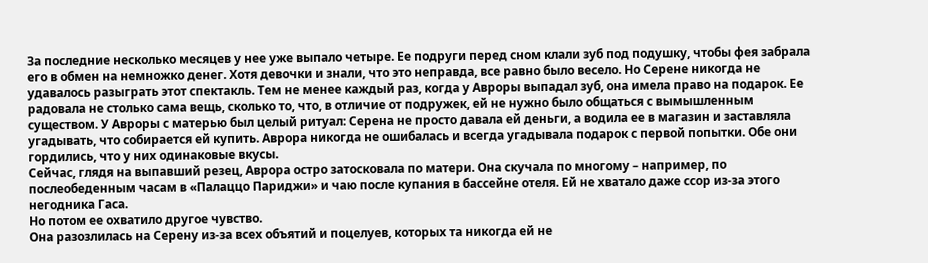За последние несколько месяцев у нее уже выпало четыре. Ее подруги перед сном клали зуб под подушку, чтобы фея забрала его в обмен на немножко денег. Хотя девочки и знали, что это неправда, все равно было весело. Но Серене никогда не удавалось разыграть этот спектакль. Тем не менее каждый раз, когда у Авроры выпадал зуб, она имела право на подарок. Ее радовала не столько сама вещь, сколько то, что, в отличие от подружек, ей не нужно было общаться с вымышленным существом. У Авроры с матерью был целый ритуал: Серена не просто давала ей деньги, а водила ее в магазин и заставляла угадывать, что собирается ей купить. Аврора никогда не ошибалась и всегда угадывала подарок с первой попытки. Обе они гордились, что у них одинаковые вкусы.
Сейчас, глядя на выпавший резец, Аврора остро затосковала по матери. Она скучала по многому – например, по послеобеденным часам в «Палаццо Париджи» и чаю после купания в бассейне отеля. Ей не хватало даже ссор из-за этого негодника Гаса.
Но потом ее охватило другое чувство.
Она разозлилась на Серену из-за всех объятий и поцелуев, которых та никогда ей не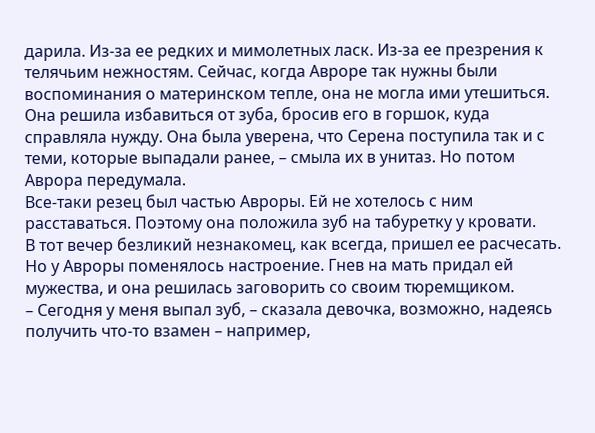дарила. Из-за ее редких и мимолетных ласк. Из-за ее презрения к телячьим нежностям. Сейчас, когда Авроре так нужны были воспоминания о материнском тепле, она не могла ими утешиться.
Она решила избавиться от зуба, бросив его в горшок, куда справляла нужду. Она была уверена, что Серена поступила так и с теми, которые выпадали ранее, – смыла их в унитаз. Но потом Аврора передумала.
Все-таки резец был частью Авроры. Ей не хотелось с ним расставаться. Поэтому она положила зуб на табуретку у кровати.
В тот вечер безликий незнакомец, как всегда, пришел ее расчесать. Но у Авроры поменялось настроение. Гнев на мать придал ей мужества, и она решилась заговорить со своим тюремщиком.
– Сегодня у меня выпал зуб, – сказала девочка, возможно, надеясь получить что-то взамен – например,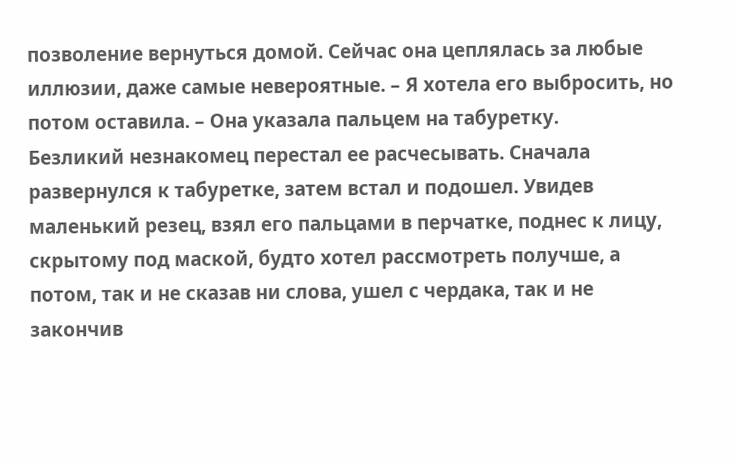позволение вернуться домой. Сейчас она цеплялась за любые иллюзии, даже самые невероятные. – Я хотела его выбросить, но потом оставила. – Она указала пальцем на табуретку.
Безликий незнакомец перестал ее расчесывать. Сначала развернулся к табуретке, затем встал и подошел. Увидев маленький резец, взял его пальцами в перчатке, поднес к лицу, скрытому под маской, будто хотел рассмотреть получше, а потом, так и не сказав ни слова, ушел с чердака, так и не закончив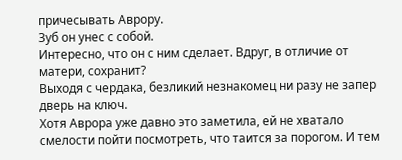причесывать Аврору.
Зуб он унес с собой.
Интересно, что он с ним сделает. Вдруг, в отличие от матери, сохранит?
Выходя с чердака, безликий незнакомец ни разу не запер дверь на ключ.
Хотя Аврора уже давно это заметила, ей не хватало смелости пойти посмотреть, что таится за порогом. И тем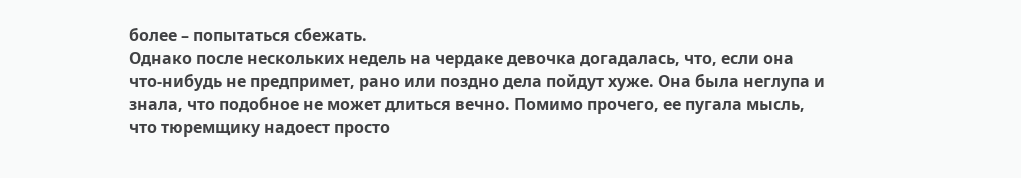более – попытаться сбежать.
Однако после нескольких недель на чердаке девочка догадалась, что, если она что-нибудь не предпримет, рано или поздно дела пойдут хуже. Она была неглупа и знала, что подобное не может длиться вечно. Помимо прочего, ее пугала мысль, что тюремщику надоест просто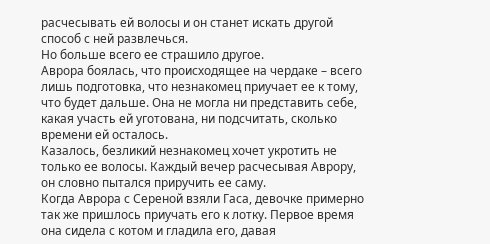расчесывать ей волосы и он станет искать другой способ с ней развлечься.
Но больше всего ее страшило другое.
Аврора боялась, что происходящее на чердаке – всего лишь подготовка, что незнакомец приучает ее к тому, что будет дальше. Она не могла ни представить себе, какая участь ей уготована, ни подсчитать, сколько времени ей осталось.
Казалось, безликий незнакомец хочет укротить не только ее волосы. Каждый вечер расчесывая Аврору, он словно пытался приручить ее саму.
Когда Аврора с Сереной взяли Гаса, девочке примерно так же пришлось приучать его к лотку. Первое время она сидела с котом и гладила его, давая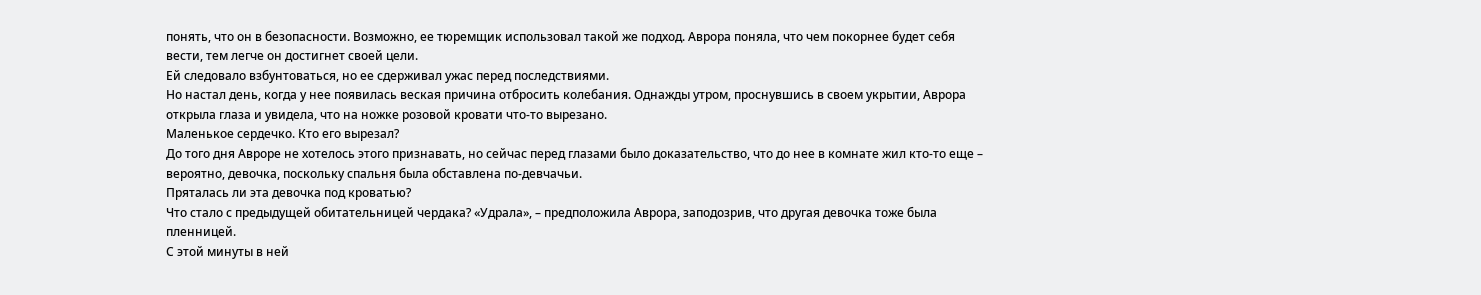понять, что он в безопасности. Возможно, ее тюремщик использовал такой же подход. Аврора поняла, что чем покорнее будет себя вести, тем легче он достигнет своей цели.
Ей следовало взбунтоваться, но ее сдерживал ужас перед последствиями.
Но настал день, когда у нее появилась веская причина отбросить колебания. Однажды утром, проснувшись в своем укрытии, Аврора открыла глаза и увидела, что на ножке розовой кровати что-то вырезано.
Маленькое сердечко. Кто его вырезал?
До того дня Авроре не хотелось этого признавать, но сейчас перед глазами было доказательство, что до нее в комнате жил кто-то еще – вероятно, девочка, поскольку спальня была обставлена по-девчачьи.
Пряталась ли эта девочка под кроватью?
Что стало с предыдущей обитательницей чердака? «Удрала», – предположила Аврора, заподозрив, что другая девочка тоже была пленницей.
С этой минуты в ней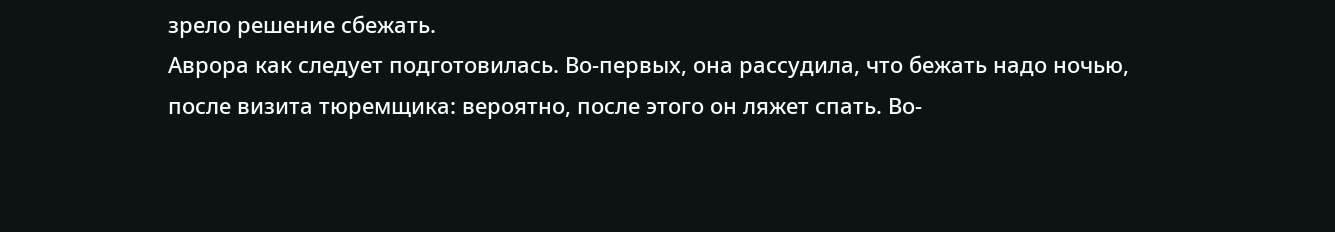зрело решение сбежать.
Аврора как следует подготовилась. Во-первых, она рассудила, что бежать надо ночью, после визита тюремщика: вероятно, после этого он ляжет спать. Во-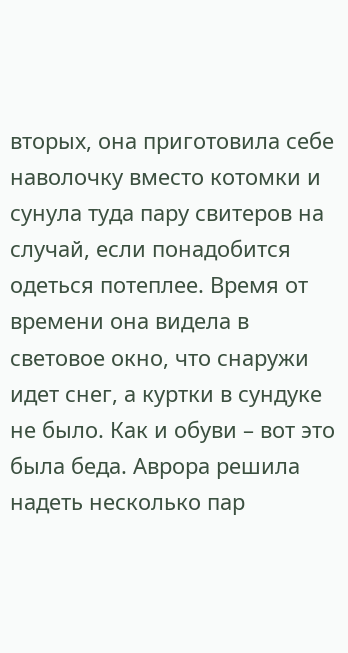вторых, она приготовила себе наволочку вместо котомки и сунула туда пару свитеров на случай, если понадобится одеться потеплее. Время от времени она видела в световое окно, что снаружи идет снег, а куртки в сундуке не было. Как и обуви – вот это была беда. Аврора решила надеть несколько пар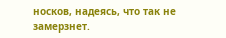носков, надеясь, что так не замерзнет.